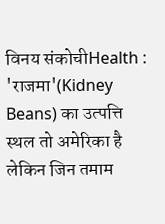विनय संकोचीHealth : 'राजमा'(Kidney Beans) का उत्पत्ति स्थल तो अमेरिका है लेकिन जिन तमाम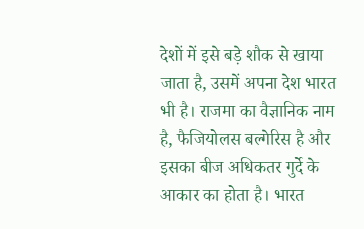देशों में इसे बड़े शौक से खाया जाता है, उसमें अपना देश भारत भी है। राजमा का वैज्ञानिक नाम है, फैजियोलस बल्गेरिस है और इसका बीज अधिकतर गुर्दे के आकार का होता है। भारत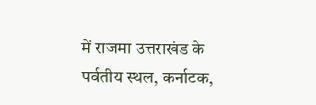में राजमा उत्तराखंड के पर्वतीय स्थल, कर्नाटक,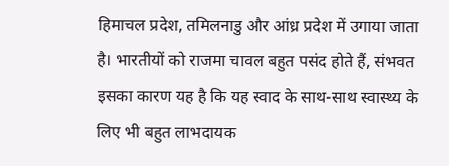हिमाचल प्रदेश, तमिलनाडु और आंध्र प्रदेश में उगाया जाता है। भारतीयों को राजमा चावल बहुत पसंद होते हैं, संभवत इसका कारण यह है कि यह स्वाद के साथ-साथ स्वास्थ्य के लिए भी बहुत लाभदायक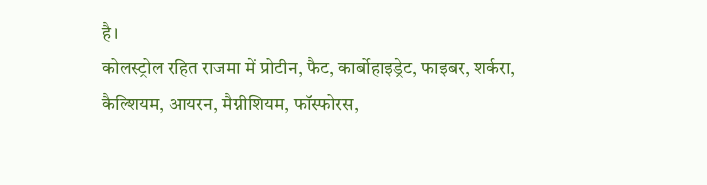है।
कोलस्ट्रोल रहित राजमा में प्रोटीन, फैट, कार्बोहाइड्रेट, फाइबर, शर्करा, कैल्शियम, आयरन, मैग्नीशियम, फॉस्फोरस,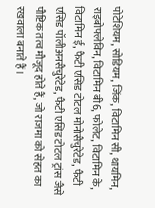पोटेशियम, सोडियम, जिंक, विटामिन सी, थायमिन, राइबोफ्लेविन, विटामिन बी6, फोलेट, विटामिन के, विटामिन ई, फैटी एसिड टोटल मोनोसैचुरेटेड, फैटी एसिड पॉलीअनसैचुरेटेड, फैटी एसिड टोटल ट्रांस जैसे पौष्टिक तत्व मौजूद होते हैं, जो राजमा को सेहत का रखवाला बनाते हैं।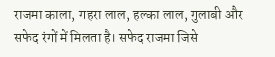राजमा काला, गहरा लाल, हल्का लाल, गुलाबी और सफेद रंगों में मिलता है। सफेद राजमा जिसे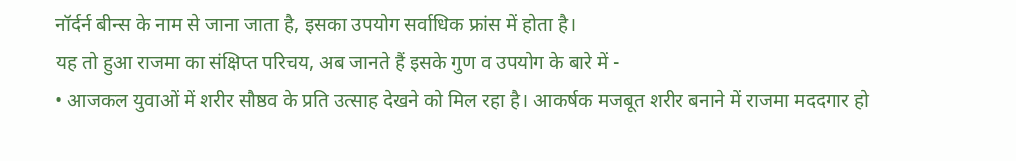नॉर्दर्न बीन्स के नाम से जाना जाता है, इसका उपयोग सर्वाधिक फ्रांस में होता है।
यह तो हुआ राजमा का संक्षिप्त परिचय, अब जानते हैं इसके गुण व उपयोग के बारे में -
• आजकल युवाओं में शरीर सौष्ठव के प्रति उत्साह देखने को मिल रहा है। आकर्षक मजबूत शरीर बनाने में राजमा मददगार हो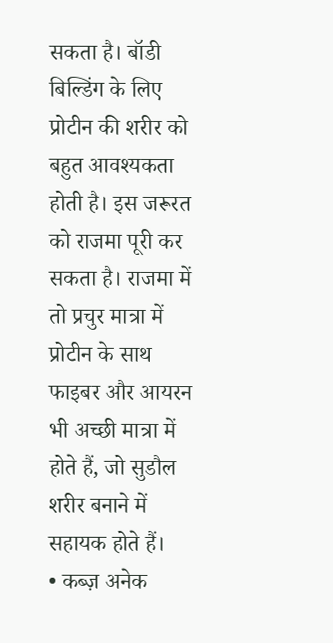सकता है। बॉडी बिल्डिंग के लिए प्रोटीन की शरीर को बहुत आवश्यकता होती है। इस जरूरत को राजमा पूरी कर सकता है। राजमा में तो प्रचुर मात्रा में प्रोटीन के साथ फाइबर और आयरन भी अच्छी मात्रा में होते हैं, जो सुडौल शरीर बनाने में सहायक होते हैं।
• कब्ज़ अनेक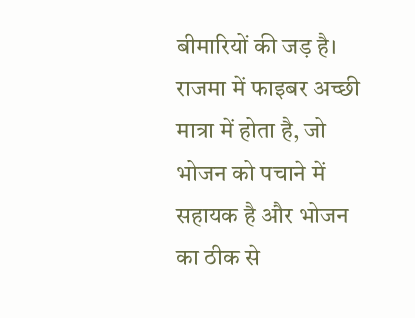बीमारियों की जड़ है। राजमा में फाइबर अच्छी मात्रा में होता है, जो भोजन को पचाने में सहायक है और भोजन का ठीक से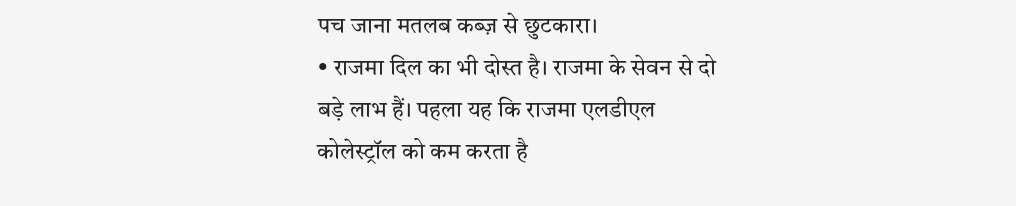पच जाना मतलब कब्ज़ से छुटकारा।
• राजमा दिल का भी दोस्त है। राजमा के सेवन से दो बड़े लाभ हैं। पहला यह कि राजमा एलडीएल कोलेस्ट्रॉल को कम करता है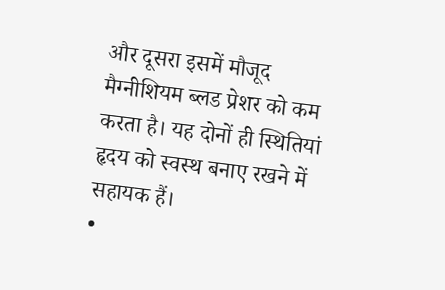और दूसरा इसमें मौजूद मैग्नीशियम ब्लड प्रेशर को कम करता है। यह दोनों ही स्थितियां हृदय को स्वस्थ बनाए रखने में सहायक हैं।
•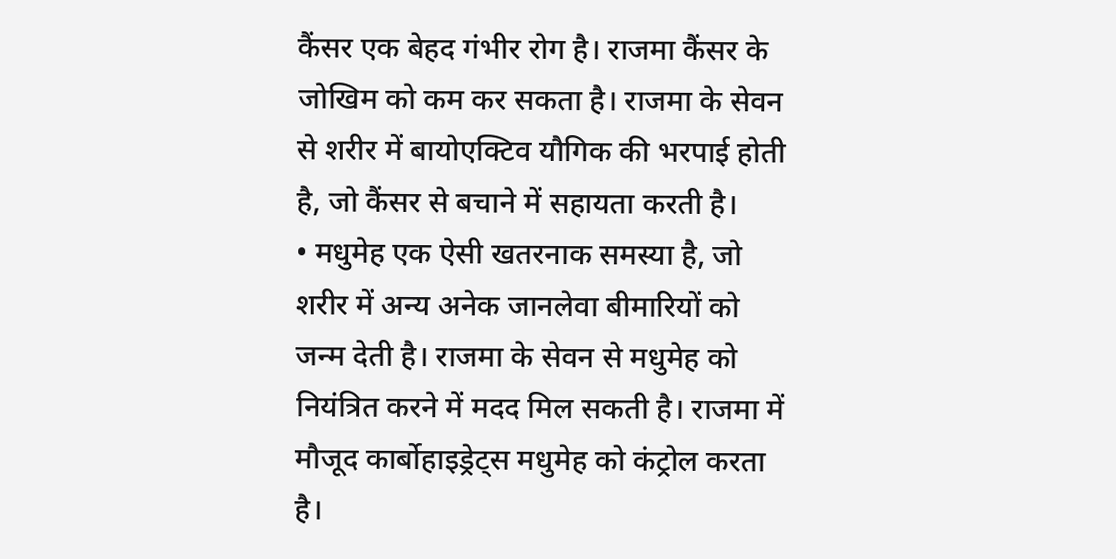कैंसर एक बेहद गंभीर रोग है। राजमा कैंसर के जोखिम को कम कर सकता है। राजमा के सेवन से शरीर में बायोएक्टिव यौगिक की भरपाई होती है, जो कैंसर से बचाने में सहायता करती है।
• मधुमेह एक ऐसी खतरनाक समस्या है, जो शरीर में अन्य अनेक जानलेवा बीमारियों को जन्म देती है। राजमा के सेवन से मधुमेह को नियंत्रित करने में मदद मिल सकती है। राजमा में मौजूद कार्बोहाइड्रेट्स मधुमेह को कंट्रोल करता है।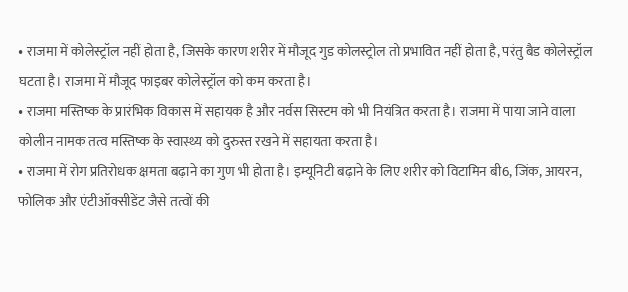• राजमा में कोलेस्ट्रॉल नहीं होता है, जिसके कारण शरीर में मौजूद गुड कोलस्ट्रोल तो प्रभावित नहीं होता है, परंतु बैड कोलेस्ट्रॉल घटता है। राजमा में मौजूद फाइबर कोलेस्ट्रॉल को कम करता है।
• राजमा मस्तिष्क के प्रारंभिक विकास में सहायक है और नर्वस सिस्टम को भी नियंत्रित करता है। राजमा में पाया जाने वाला कोलीन नामक तत्व मस्तिष्क के स्वास्थ्य को दुरुस्त रखने में सहायता करता है।
• राजमा में रोग प्रतिरोधक क्षमता बढ़ाने का गुण भी होता है। इम्यूनिटी बढ़ाने के लिए शरीर को विटामिन बी6, जिंक, आयरन, फोलिक और एंटीऑक्सीडेंट जैसे तत्वों की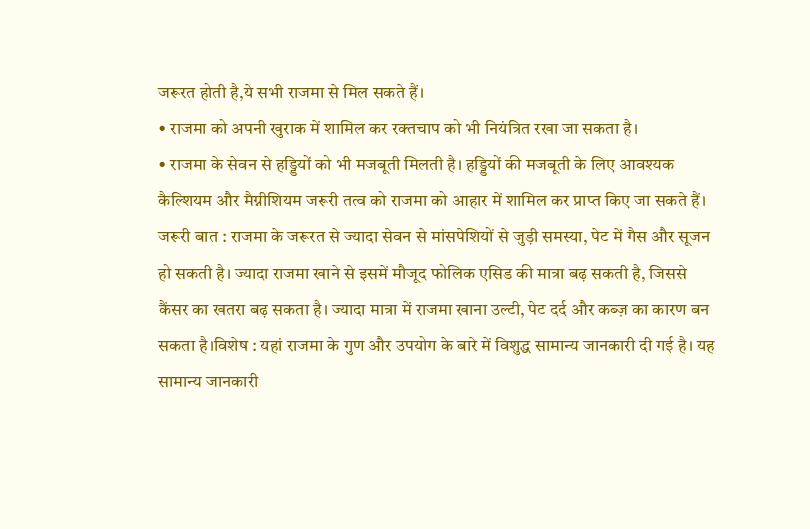जरूरत होती है,ये सभी राजमा से मिल सकते हैं।
• राजमा को अपनी खुराक में शामिल कर रक्तचाप को भी नियंत्रित रखा जा सकता है।
• राजमा के सेवन से हड्डियों को भी मजबूती मिलती है। हड्डियों की मजबूती के लिए आवश्यक कैल्शियम और मैग्नीशियम जरूरी तत्व को राजमा को आहार में शामिल कर प्राप्त किए जा सकते हैं।
जरूरी बात : राजमा के जरूरत से ज्यादा सेवन से मांसपेशियों से जुड़ी समस्या, पेट में गैस और सूजन हो सकती है। ज्यादा राजमा खाने से इसमें मौजूद फोलिक एसिड की मात्रा बढ़ सकती है, जिससे कैंसर का खतरा बढ़ सकता है। ज्यादा मात्रा में राजमा खाना उल्टी, पेट दर्द और कब्ज़ का कारण बन सकता है।विशेष : यहां राजमा के गुण और उपयोग के बारे में विशुद्ध सामान्य जानकारी दी गई है। यह सामान्य जानकारी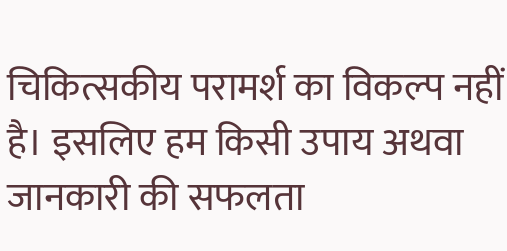चिकित्सकीय परामर्श का विकल्प नहीं है। इसलिए हम किसी उपाय अथवा जानकारी की सफलता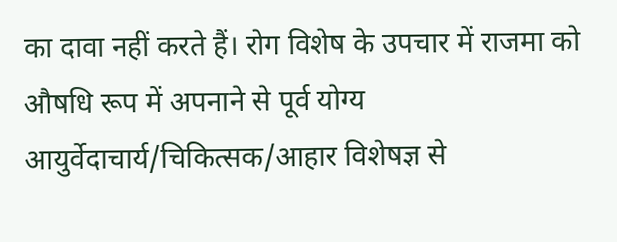का दावा नहीं करते हैं। रोग विशेष के उपचार में राजमा को औषधि रूप में अपनाने से पूर्व योग्य आयुर्वेदाचार्य/चिकित्सक/आहार विशेषज्ञ से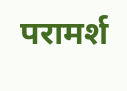परामर्श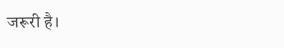जरूरी है।